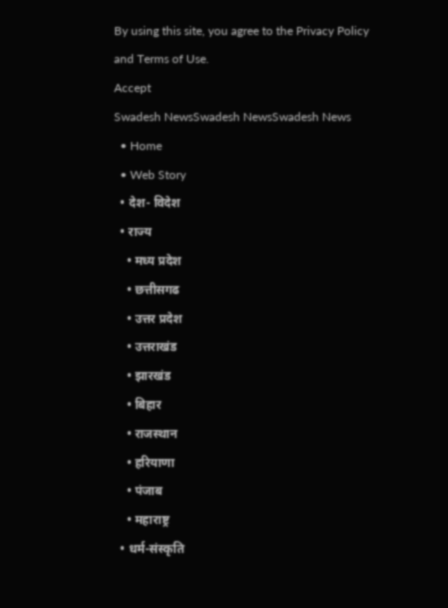By using this site, you agree to the Privacy Policy and Terms of Use.
Accept
Swadesh NewsSwadesh NewsSwadesh News
  • Home
  • Web Story
  • देश- विदेश
  • राज्य
    • मध्य प्रदेश
    • छत्तीसगढ
    • उत्तर प्रदेश
    • उत्तराखंड
    • झारखंड
    • बिहार
    • राजस्थान
    • हरियाणा
    • पंजाब
    • महाराष्ट्र
  • धर्म-संस्कृति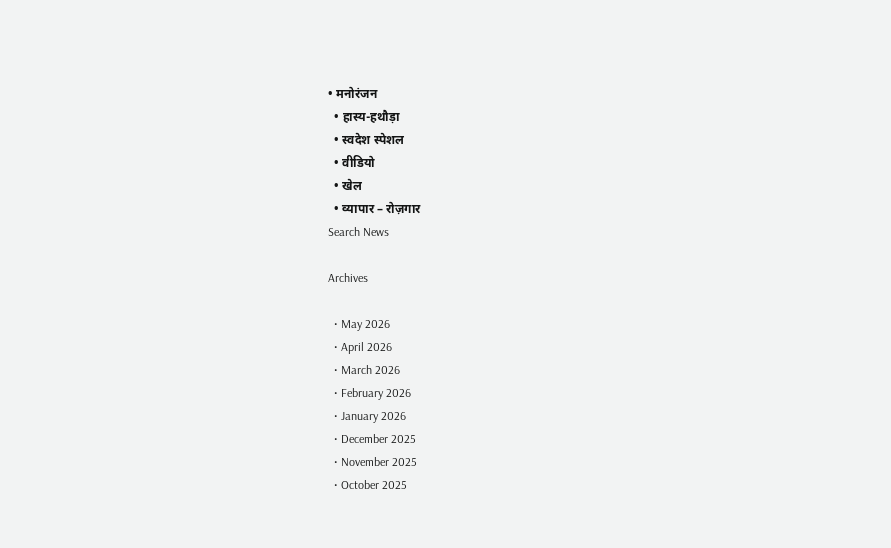• मनोरंजन
  • हास्य-हथौड़ा
  • स्वदेश स्पेशल
  • वीडियो
  • खेल
  • व्यापार – रोज़गार
Search News

Archives

  • May 2026
  • April 2026
  • March 2026
  • February 2026
  • January 2026
  • December 2025
  • November 2025
  • October 2025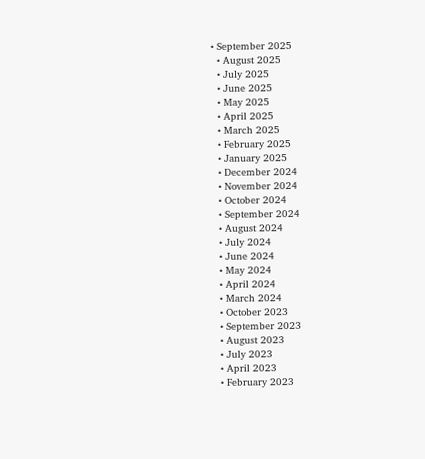• September 2025
  • August 2025
  • July 2025
  • June 2025
  • May 2025
  • April 2025
  • March 2025
  • February 2025
  • January 2025
  • December 2024
  • November 2024
  • October 2024
  • September 2024
  • August 2024
  • July 2024
  • June 2024
  • May 2024
  • April 2024
  • March 2024
  • October 2023
  • September 2023
  • August 2023
  • July 2023
  • April 2023
  • February 2023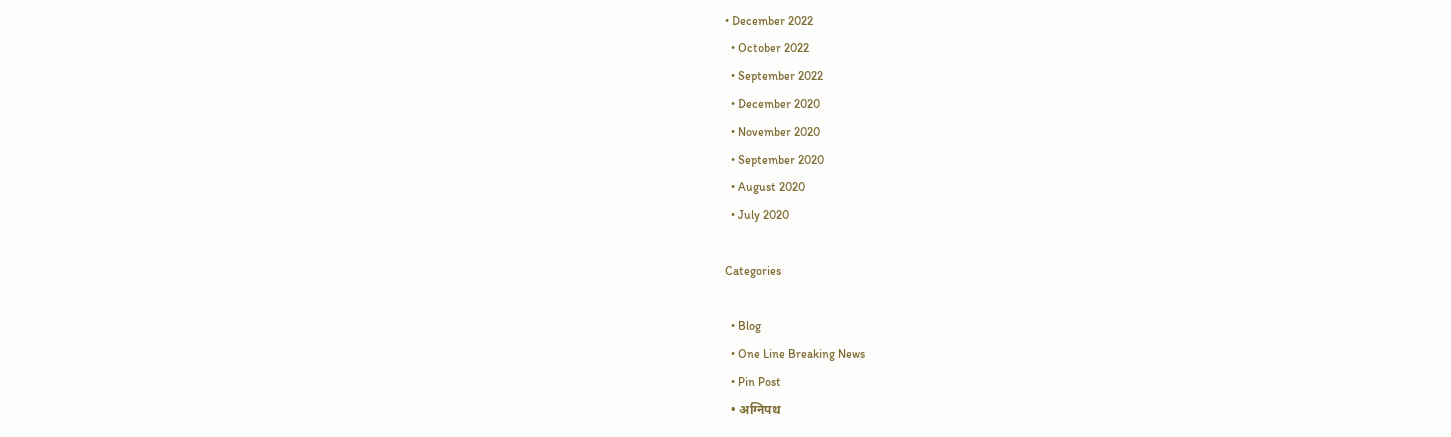• December 2022
  • October 2022
  • September 2022
  • December 2020
  • November 2020
  • September 2020
  • August 2020
  • July 2020

Categories

  • Blog
  • One Line Breaking News
  • Pin Post
  • अग्निपथ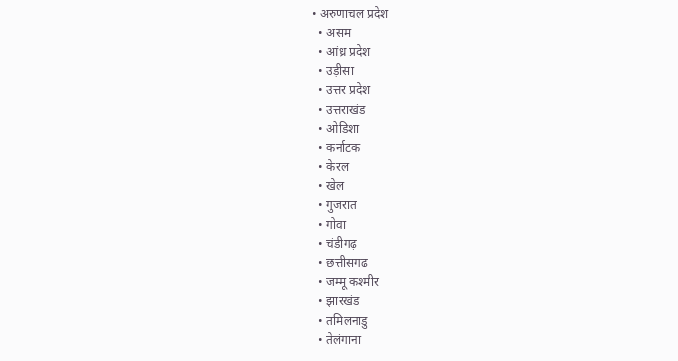• अरुणाचल प्रदेश
  • असम
  • आंध्र प्रदेश
  • उड़ीसा
  • उत्तर प्रदेश
  • उत्तराखंड
  • ओडिशा
  • कर्नाटक
  • केरल
  • खेल
  • गुजरात
  • गोवा
  • चंडीगढ़
  • छत्तीसगढ
  • जम्मू कश्मीर
  • झारखंड
  • तमिलनाडु
  • तेलंगाना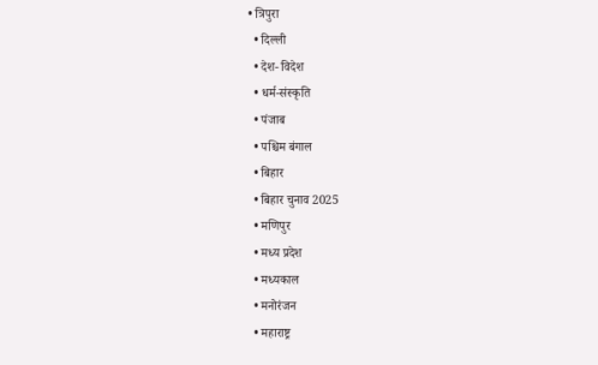• त्रिपुरा
  • दिल्ली
  • देश- विदेश
  • धर्म-संस्कृति
  • पंजाब
  • पश्चिम बंगाल
  • बिहार
  • बिहार चुनाव 2025
  • मणिपुर
  • मध्य प्रदेश
  • मध्यकाल
  • मनोरंजन
  • महाराष्ट्र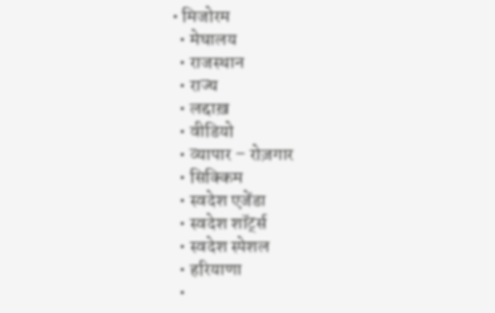• मिजोरम
  • मेघालय
  • राजस्थान
  • राज्य
  • लद्दाख़
  • वीडियो
  • व्यापार – रोज़गार
  • सिक्किम
  • स्वदेश एजेंडा
  • स्वदेश शॉर्ट्स
  • स्वदेश स्पेशल
  • हरियाणा
  •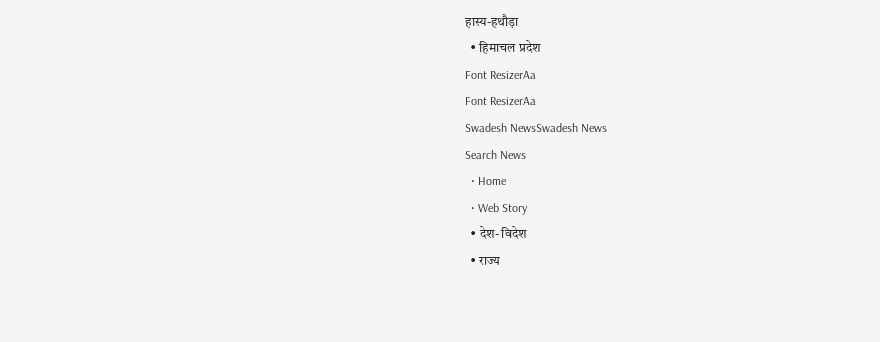हास्य-हथौड़ा
  • हिमाचल प्रदेश
Font ResizerAa
Font ResizerAa
Swadesh NewsSwadesh News
Search News
  • Home
  • Web Story
  • देश- विदेश
  • राज्य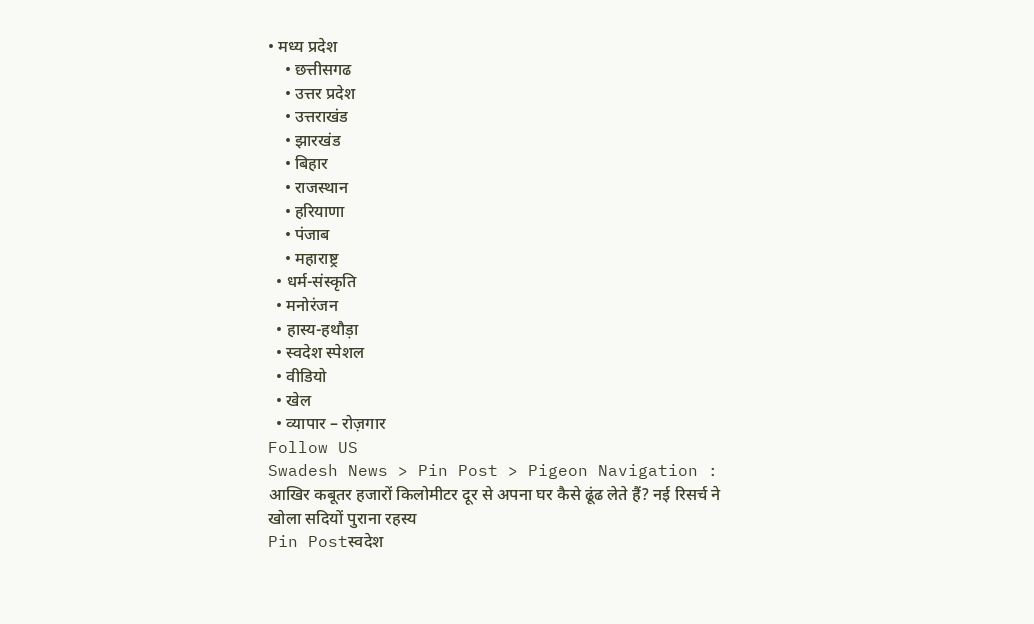• मध्य प्रदेश
    • छत्तीसगढ
    • उत्तर प्रदेश
    • उत्तराखंड
    • झारखंड
    • बिहार
    • राजस्थान
    • हरियाणा
    • पंजाब
    • महाराष्ट्र
  • धर्म-संस्कृति
  • मनोरंजन
  • हास्य-हथौड़ा
  • स्वदेश स्पेशल
  • वीडियो
  • खेल
  • व्यापार – रोज़गार
Follow US
Swadesh News > Pin Post > Pigeon Navigation : आखिर कबूतर हजारों किलोमीटर दूर से अपना घर कैसे ढूंढ लेते हैं? नई रिसर्च ने खोला सदियों पुराना रहस्य
Pin Postस्वदेश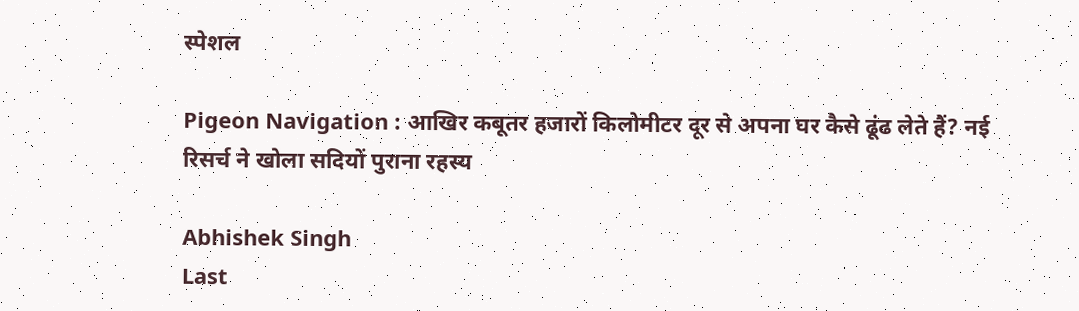स्पेशल

Pigeon Navigation : आखिर कबूतर हजारों किलोमीटर दूर से अपना घर कैसे ढूंढ लेते हैं? नई रिसर्च ने खोला सदियों पुराना रहस्य

Abhishek Singh
Last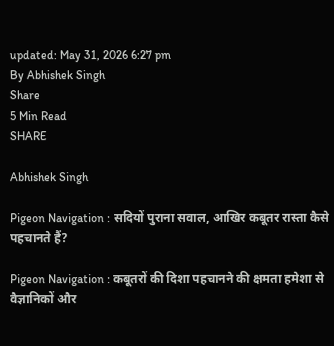updated: May 31, 2026 6:27 pm
By Abhishek Singh
Share
5 Min Read
SHARE

Abhishek Singh

Pigeon Navigation : सदियों पुराना सवाल, आखिर कबूतर रास्ता कैसे पहचानते हैं?

Pigeon Navigation : कबूतरों की दिशा पहचानने की क्षमता हमेशा से वैज्ञानिकों और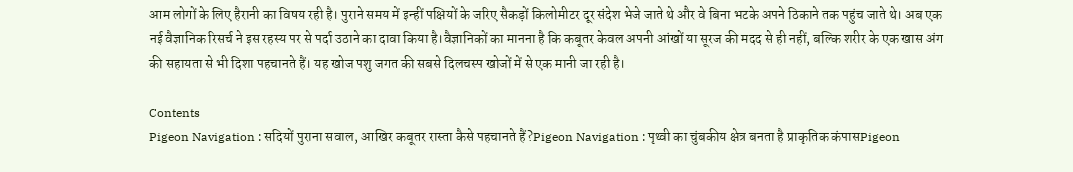आम लोगों के लिए हैरानी का विषय रही है। पुराने समय में इन्हीं पक्षियों के जरिए सैकड़ों किलोमीटर दूर संदेश भेजे जाते थे और वे बिना भटके अपने ठिकाने तक पहुंच जाते थे। अब एक नई वैज्ञानिक रिसर्च ने इस रहस्य पर से पर्दा उठाने का दावा किया है।वैज्ञानिकों का मानना है कि कबूतर केवल अपनी आंखों या सूरज की मदद से ही नहीं, बल्कि शरीर के एक खास अंग की सहायता से भी दिशा पहचानते हैं। यह खोज पशु जगत की सबसे दिलचस्प खोजों में से एक मानी जा रही है।

Contents
Pigeon Navigation : सदियों पुराना सवाल, आखिर कबूतर रास्ता कैसे पहचानते हैं?Pigeon Navigation : पृथ्वी का चुंबकीय क्षेत्र बनता है प्राकृतिक कंपासPigeon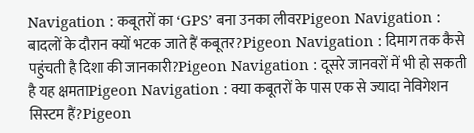Navigation : कबूतरों का ‘GPS’ बना उनका लीवरPigeon Navigation : बादलों के दौरान क्यों भटक जाते हैं कबूतर?Pigeon Navigation : दिमाग तक कैसे पहुंचती है दिशा की जानकारी?Pigeon Navigation : दूसरे जानवरों में भी हो सकती है यह क्षमताPigeon Navigation : क्या कबूतरों के पास एक से ज्यादा नेविगेशन सिस्टम हैं?Pigeon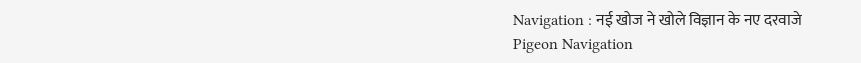Navigation : नई खोज ने खोले विज्ञान के नए दरवाजे
Pigeon Navigation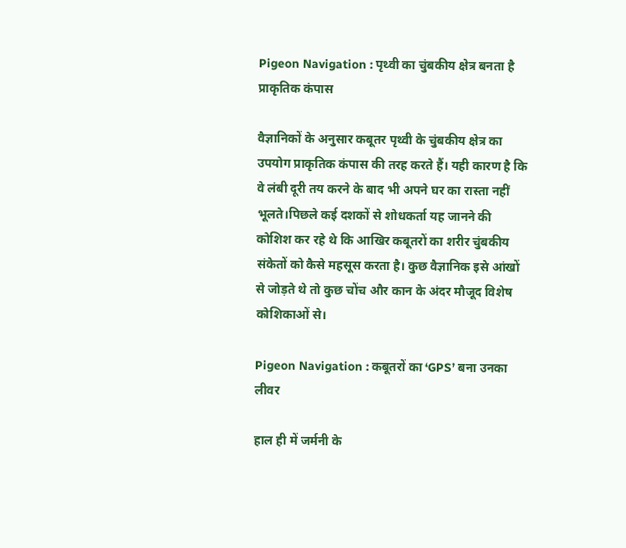Pigeon Navigation : पृथ्वी का चुंबकीय क्षेत्र बनता है प्राकृतिक कंपास

वैज्ञानिकों के अनुसार कबूतर पृथ्वी के चुंबकीय क्षेत्र का उपयोग प्राकृतिक कंपास की तरह करते हैं। यही कारण है कि वे लंबी दूरी तय करने के बाद भी अपने घर का रास्ता नहीं भूलते।पिछले कई दशकों से शोधकर्ता यह जानने की कोशिश कर रहे थे कि आखिर कबूतरों का शरीर चुंबकीय संकेतों को कैसे महसूस करता है। कुछ वैज्ञानिक इसे आंखों से जोड़ते थे तो कुछ चोंच और कान के अंदर मौजूद विशेष कोशिकाओं से।

Pigeon Navigation : कबूतरों का ‘GPS’ बना उनका लीवर

हाल ही में जर्मनी के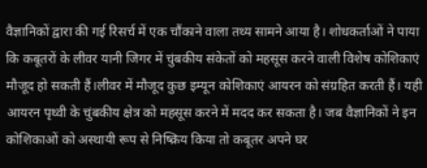वैज्ञानिकों द्वारा की गई रिसर्च में एक चौंकाने वाला तथ्य सामने आया है। शोधकर्ताओं ने पाया कि कबूतरों के लीवर यानी जिगर में चुंबकीय संकेतों को महसूस करने वाली विशेष कोशिकाएं मौजूद हो सकती हैं।लीवर में मौजूद कुछ इम्यून कोशिकाएं आयरन को संग्रहित करती हैं। यही आयरन पृथ्वी के चुंबकीय क्षेत्र को महसूस करने में मदद कर सकता है। जब वैज्ञानिकों ने इन कोशिकाओं को अस्थायी रूप से निष्क्रिय किया तो कबूतर अपने घर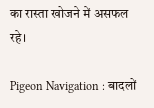का रास्ता खोजने में असफल रहे।

Pigeon Navigation : बादलों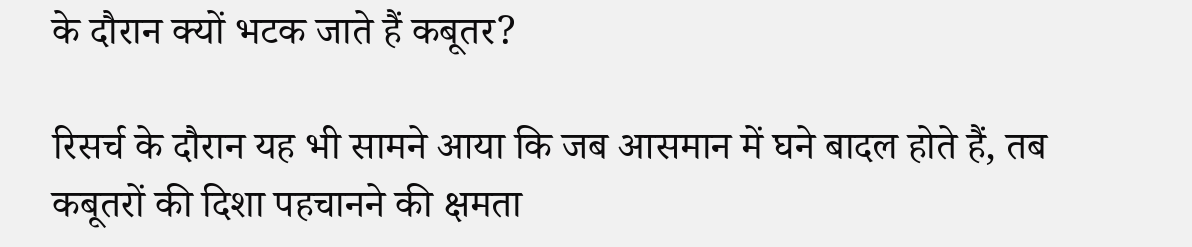के दौरान क्यों भटक जाते हैं कबूतर?

रिसर्च के दौरान यह भी सामने आया कि जब आसमान में घने बादल होते हैं, तब कबूतरों की दिशा पहचानने की क्षमता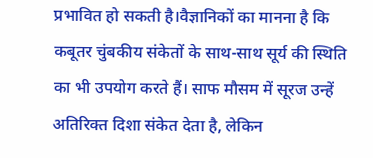प्रभावित हो सकती है।वैज्ञानिकों का मानना है कि कबूतर चुंबकीय संकेतों के साथ-साथ सूर्य की स्थिति का भी उपयोग करते हैं। साफ मौसम में सूरज उन्हें अतिरिक्त दिशा संकेत देता है, लेकिन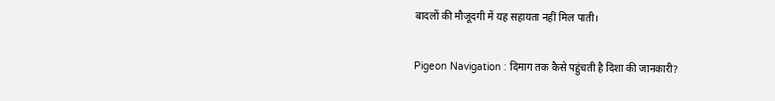बादलों की मौजूदगी में यह सहायता नहीं मिल पाती।

Pigeon Navigation : दिमाग तक कैसे पहुंचती है दिशा की जानकारी?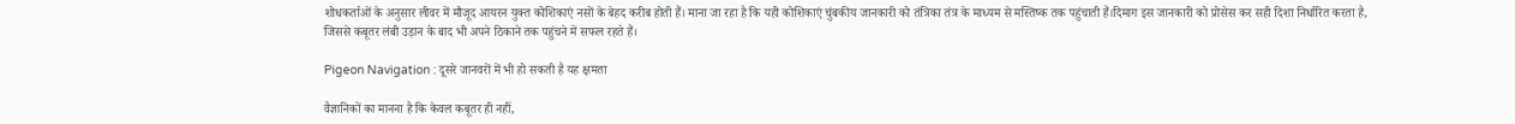शोधकर्ताओं के अनुसार लीवर में मौजूद आयरन युक्त कोशिकाएं नसों के बेहद करीब होती हैं। माना जा रहा है कि यही कोशिकाएं चुंबकीय जानकारी को तंत्रिका तंत्र के माध्यम से मस्तिष्क तक पहुंचाती हैं।दिमाग इस जानकारी को प्रोसेस कर सही दिशा निर्धारित करता है, जिससे कबूतर लंबी उड़ान के बाद भी अपने ठिकाने तक पहुंचने में सफल रहते हैं।

Pigeon Navigation : दूसरे जानवरों में भी हो सकती है यह क्षमता

वैज्ञानिकों का मानना है कि केवल कबूतर ही नहीं,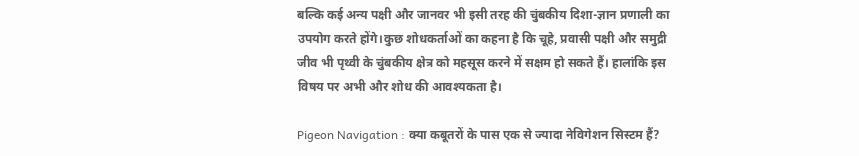बल्कि कई अन्य पक्षी और जानवर भी इसी तरह की चुंबकीय दिशा-ज्ञान प्रणाली का उपयोग करते होंगे।कुछ शोधकर्ताओं का कहना है कि चूहे, प्रवासी पक्षी और समुद्री जीव भी पृथ्वी के चुंबकीय क्षेत्र को महसूस करने में सक्षम हो सकते हैं। हालांकि इस विषय पर अभी और शोध की आवश्यकता है।

Pigeon Navigation : क्या कबूतरों के पास एक से ज्यादा नेविगेशन सिस्टम हैं?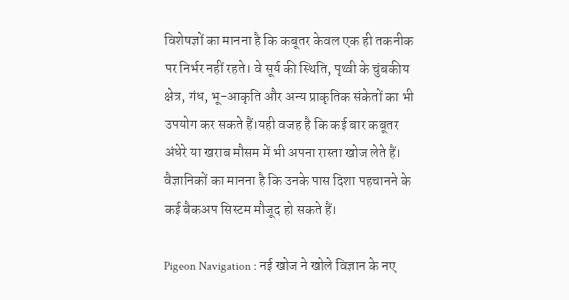विशेषज्ञों का मानना है कि कबूतर केवल एक ही तकनीक पर निर्भर नहीं रहते। वे सूर्य की स्थिति, पृथ्वी के चुंबकीय क्षेत्र, गंध, भू-आकृति और अन्य प्राकृतिक संकेतों का भी उपयोग कर सकते हैं।यही वजह है कि कई बार कबूतर अंधेरे या खराब मौसम में भी अपना रास्ता खोज लेते हैं। वैज्ञानिकों का मानना है कि उनके पास दिशा पहचानने के कई बैकअप सिस्टम मौजूद हो सकते हैं।

Pigeon Navigation : नई खोज ने खोले विज्ञान के नए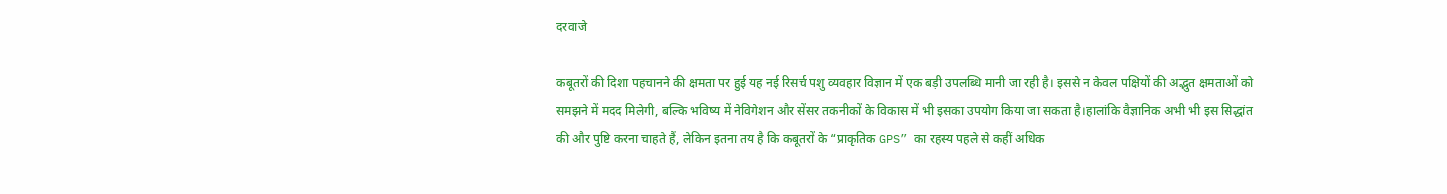दरवाजे

कबूतरों की दिशा पहचानने की क्षमता पर हुई यह नई रिसर्च पशु व्यवहार विज्ञान में एक बड़ी उपलब्धि मानी जा रही है। इससे न केवल पक्षियों की अद्भुत क्षमताओं को समझने में मदद मिलेगी, बल्कि भविष्य में नेविगेशन और सेंसर तकनीकों के विकास में भी इसका उपयोग किया जा सकता है।हालांकि वैज्ञानिक अभी भी इस सिद्धांत की और पुष्टि करना चाहते हैं, लेकिन इतना तय है कि कबूतरों के “प्राकृतिक GPS” का रहस्य पहले से कहीं अधिक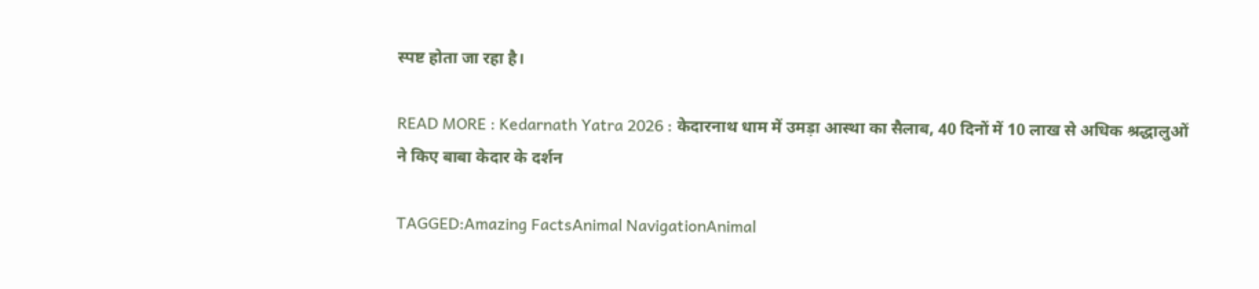स्पष्ट होता जा रहा है।

READ MORE : Kedarnath Yatra 2026 : केदारनाथ धाम में उमड़ा आस्था का सैलाब, 40 दिनों में 10 लाख से अधिक श्रद्धालुओं ने किए बाबा केदार के दर्शन

TAGGED:Amazing FactsAnimal NavigationAnimal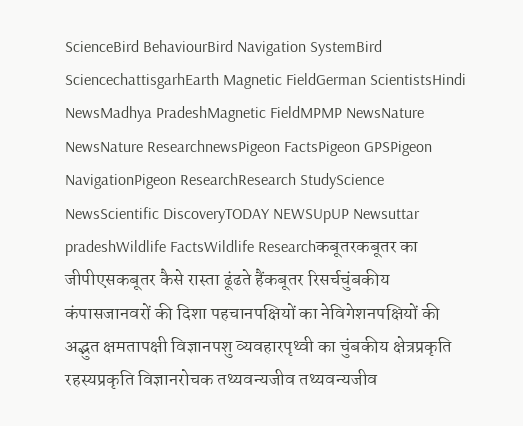ScienceBird BehaviourBird Navigation SystemBird SciencechattisgarhEarth Magnetic FieldGerman ScientistsHindi NewsMadhya PradeshMagnetic FieldMPMP NewsNature NewsNature ResearchnewsPigeon FactsPigeon GPSPigeon NavigationPigeon ResearchResearch StudyScience NewsScientific DiscoveryTODAY NEWSUpUP Newsuttar pradeshWildlife FactsWildlife Researchकबूतरकबूतर का जीपीएसकबूतर कैसे रास्ता ढूंढते हैंकबूतर रिसर्चचुंबकीय कंपासजानवरों की दिशा पहचानपक्षियों का नेविगेशनपक्षियों की अद्भुत क्षमतापक्षी विज्ञानपशु व्यवहारपृथ्वी का चुंबकीय क्षेत्रप्रकृति रहस्यप्रकृति विज्ञानरोचक तथ्यवन्यजीव तथ्यवन्यजीव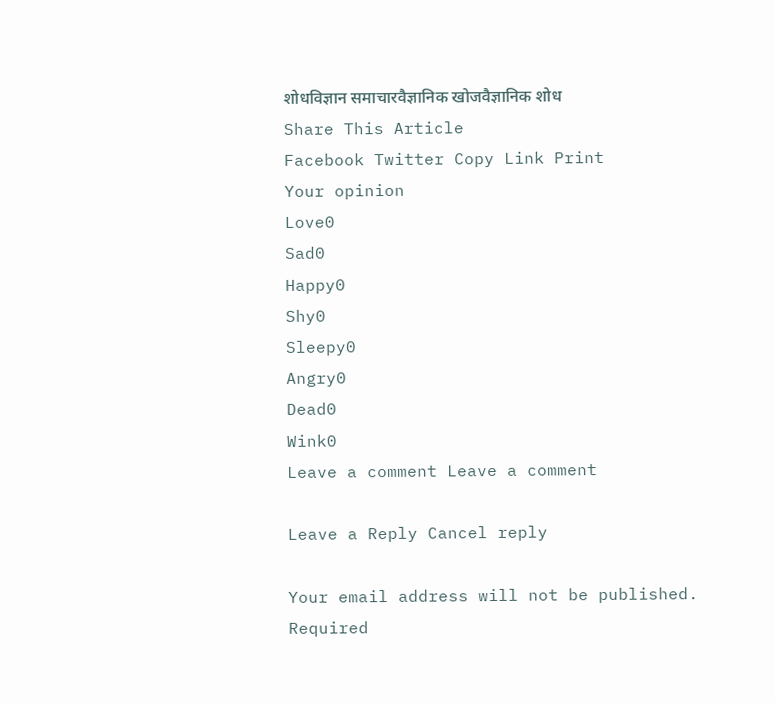शोधविज्ञान समाचारवैज्ञानिक खोजवैज्ञानिक शोध
Share This Article
Facebook Twitter Copy Link Print
Your opinion
Love0
Sad0
Happy0
Shy0
Sleepy0
Angry0
Dead0
Wink0
Leave a comment Leave a comment

Leave a Reply Cancel reply

Your email address will not be published. Required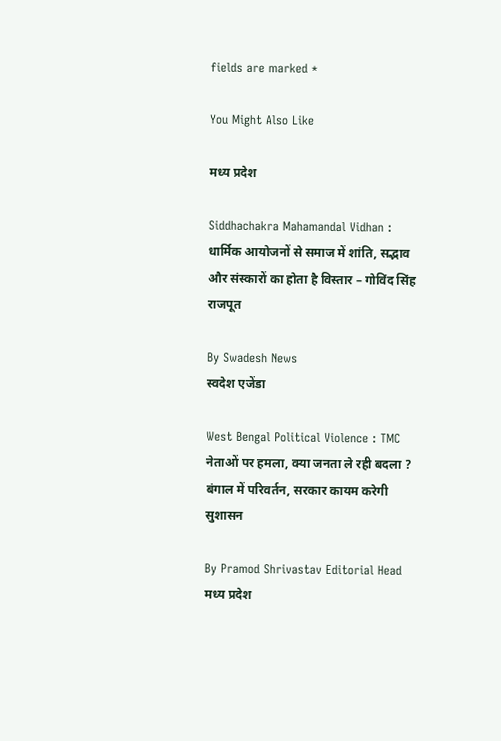fields are marked *

You Might Also Like

मध्य प्रदेश

Siddhachakra Mahamandal Vidhan : धार्मिक आयोजनों से समाज में शांति, सद्भाव और संस्कारों का होता है विस्तार – गोविंद सिंह राजपूत

By Swadesh News
स्वदेश एजेंडा

West Bengal Political Violence : TMC नेताओं पर हमला, क्या जनता ले रही बदला ? बंगाल में परिवर्तन, सरकार कायम करेगी सुशासन

By Pramod Shrivastav Editorial Head
मध्य प्रदेश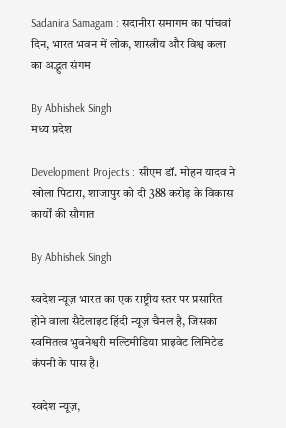Sadanira Samagam : सदानीरा समागम का पांचवां दिन, भारत भवन में लोक, शास्त्रीय और विश्व कला का अद्भुत संगम

By Abhishek Singh
मध्य प्रदेश

Development Projects : सीएम डॉ. मोहन यादव ने खोला पिटारा, शाजापुर को दी 388 करोड़ के विकास कार्यों की सौगात

By Abhishek Singh

स्वदेश न्यूज़ भारत का एक राष्ट्रीय स्तर पर प्रसारित होने वाला सैटेलाइट हिंदी न्यूज़ चैनल है, जिसका स्वमितत्व भुवनेश्वरी मल्टिमीडिया प्राइवेट लिमिटेड कंपनी के पास है।

स्वदेश न्यूज़,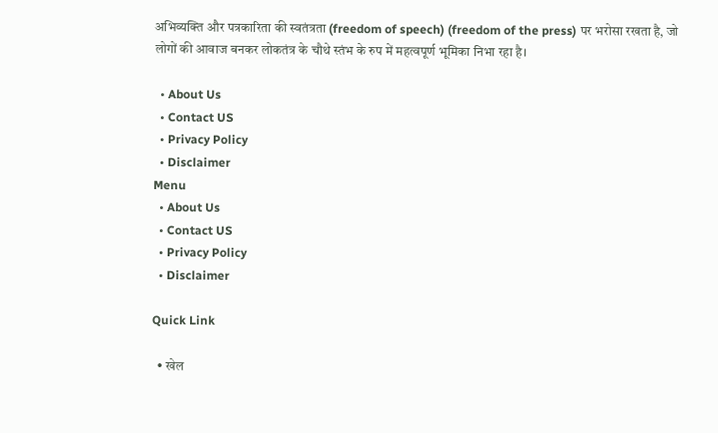अभिव्यक्ति और पत्रकारिता की स्वतंत्रता (freedom of speech) (freedom of the press) पर भरोसा रखता है, जो लोगों की आवाज बनकर लोकतंत्र के चौथे स्तंभ के रुप में महत्वपूर्ण भूमिका निभा रहा है।

  • About Us
  • Contact US
  • Privacy Policy
  • Disclaimer
Menu
  • About Us
  • Contact US
  • Privacy Policy
  • Disclaimer

Quick Link

  • खेल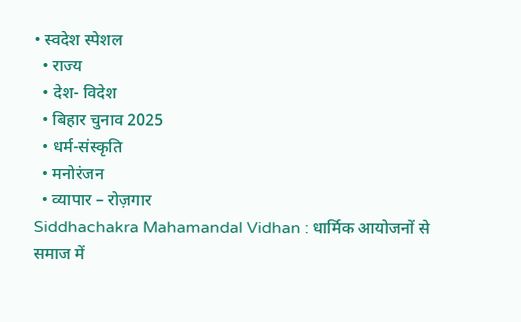• स्वदेश स्पेशल
  • राज्य
  • देश- विदेश
  • बिहार चुनाव 2025
  • धर्म-संस्कृति
  • मनोरंजन
  • व्यापार – रोज़गार
Siddhachakra Mahamandal Vidhan : धार्मिक आयोजनों से समाज में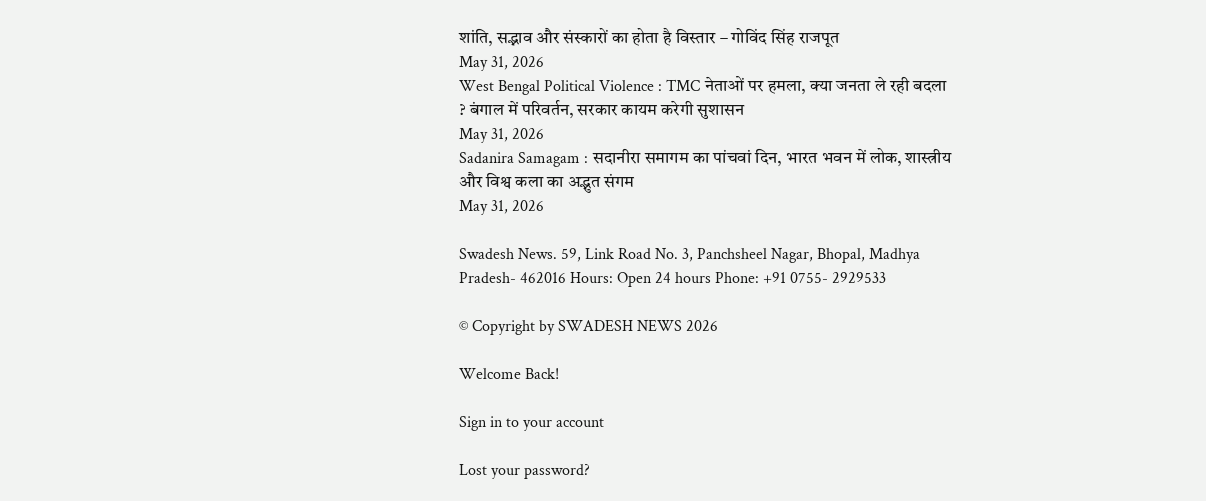शांति, सद्भाव और संस्कारों का होता है विस्तार – गोविंद सिंह राजपूत
May 31, 2026
West Bengal Political Violence : TMC नेताओं पर हमला, क्या जनता ले रही बदला ? बंगाल में परिवर्तन, सरकार कायम करेगी सुशासन
May 31, 2026
Sadanira Samagam : सदानीरा समागम का पांचवां दिन, भारत भवन में लोक, शास्त्रीय और विश्व कला का अद्भुत संगम
May 31, 2026

Swadesh News. 59, Link Road No. 3, Panchsheel Nagar, Bhopal, Madhya Pradesh- 462016 Hours: Open 24 hours Phone: +91 0755- 2929533

© Copyright by SWADESH NEWS 2026

Welcome Back!

Sign in to your account

Lost your password?